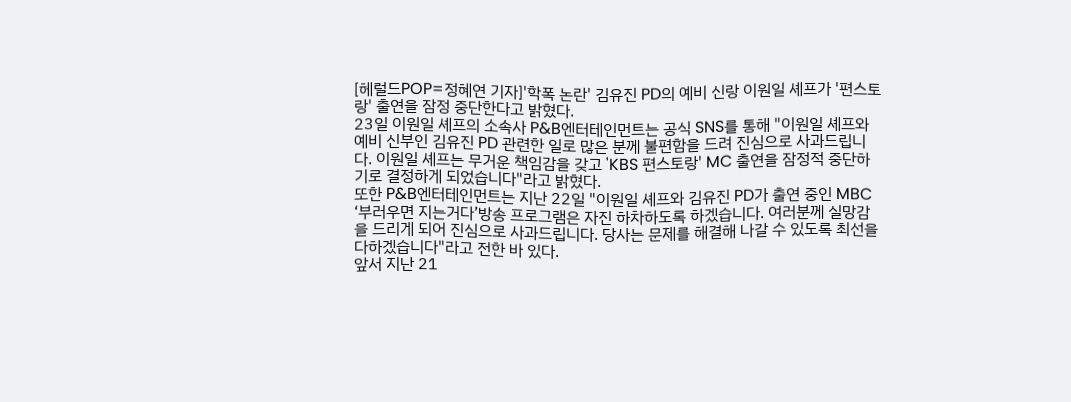[헤럴드POP=정혜연 기자]'학폭 논란' 김유진 PD의 예비 신랑 이원일 셰프가 '편스토랑' 출연을 잠정 중단한다고 밝혔다.
23일 이원일 셰프의 소속사 P&B엔터테인먼트는 공식 SNS를 통해 "이원일 셰프와 예비 신부인 김유진 PD 관련한 일로 많은 분께 불편함을 드려 진심으로 사과드립니다. 이원일 셰프는 무거운 책임감을 갖고 'KBS 편스토랑' MC 출연을 잠정적 중단하기로 결정하게 되었습니다"라고 밝혔다.
또한 P&B엔터테인먼트는 지난 22일 "이원일 셰프와 김유진 PD가 출연 중인 MBC ‘부러우면 지는거다’방송 프로그램은 자진 하차하도록 하겠습니다. 여러분께 실망감을 드리게 되어 진심으로 사과드립니다. 당사는 문제를 해결해 나갈 수 있도록 최선을 다하겠습니다"라고 전한 바 있다.
앞서 지난 21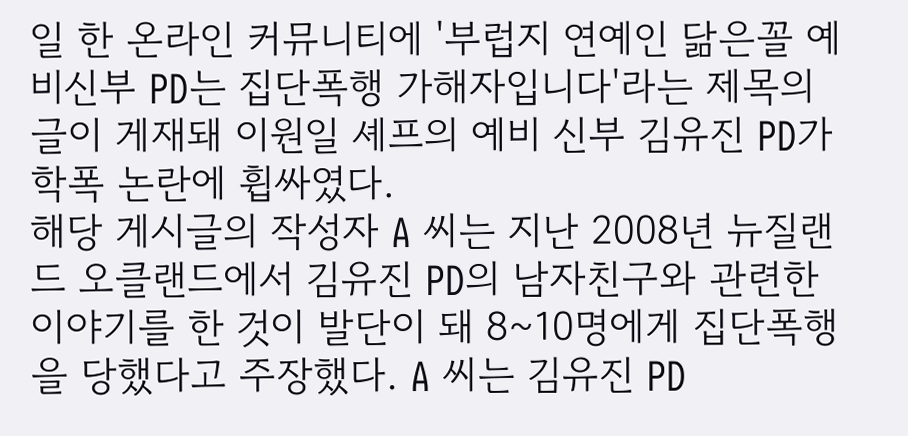일 한 온라인 커뮤니티에 '부럽지 연예인 닮은꼴 예비신부 PD는 집단폭행 가해자입니다'라는 제목의 글이 게재돼 이원일 셰프의 예비 신부 김유진 PD가 학폭 논란에 휩싸였다.
해당 게시글의 작성자 A 씨는 지난 2008년 뉴질랜드 오클랜드에서 김유진 PD의 남자친구와 관련한 이야기를 한 것이 발단이 돼 8~10명에게 집단폭행을 당했다고 주장했다. A 씨는 김유진 PD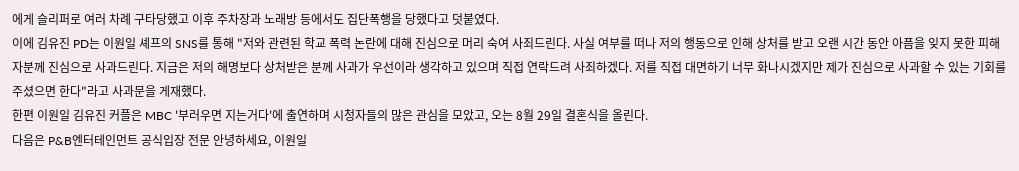에게 슬리퍼로 여러 차례 구타당했고 이후 주차장과 노래방 등에서도 집단폭행을 당했다고 덧붙였다.
이에 김유진 PD는 이원일 셰프의 SNS를 통해 "저와 관련된 학교 폭력 논란에 대해 진심으로 머리 숙여 사죄드린다. 사실 여부를 떠나 저의 행동으로 인해 상처를 받고 오랜 시간 동안 아픔을 잊지 못한 피해자분께 진심으로 사과드린다. 지금은 저의 해명보다 상처받은 분께 사과가 우선이라 생각하고 있으며 직접 연락드려 사죄하겠다. 저를 직접 대면하기 너무 화나시겠지만 제가 진심으로 사과할 수 있는 기회를 주셨으면 한다"라고 사과문을 게재했다.
한편 이원일 김유진 커플은 MBC '부러우면 지는거다'에 출연하며 시청자들의 많은 관심을 모았고, 오는 8월 29일 결혼식을 올린다.
다음은 P&B엔터테인먼트 공식입장 전문 안녕하세요, 이원일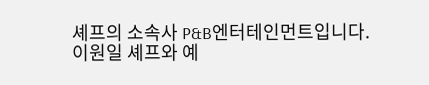셰프의 소속사 P&B엔터테인먼트입니다.
이원일 셰프와 예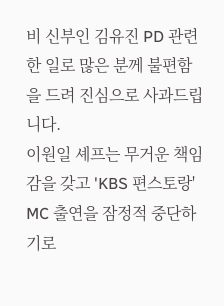비 신부인 김유진 PD 관련한 일로 많은 분께 불편함을 드려 진심으로 사과드립니다.
이원일 셰프는 무거운 책임감을 갖고 'KBS 편스토랑' MC 출연을 잠정적 중단하기로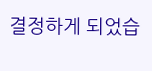결정하게 되었습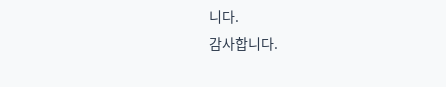니다.
감사합니다.